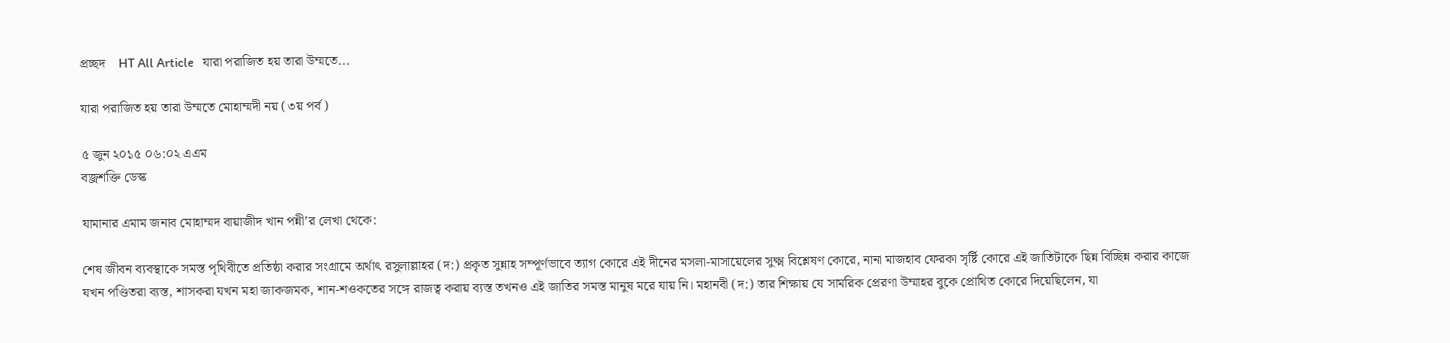প্রচ্ছদ    HT All Article   যারা পরাজিত হয় তারা উম্মতে...

যারা পরাজিত হয় তারা উম্মতে মোহাম্মদী নয় (৩য় পর্ব)

৫ জুন ২০১৫ ০৬:০২ এএম
বজ্রশক্তি ডেস্ক

যামানার এমাম জনাব মোহাম্মদ বায়াজীদ খান পন্নী’র লেখা থেকে:

শেষ জীবন ব্যবস্থাকে সমস্ত পৃথিবীতে প্রতিষ্ঠা করার সংগ্রামে অর্থাৎ রসুলাল্লাহর (দ:) প্রকৃত সুন্নাহ সম্পূর্ণভাবে ত্যাগ কোরে এই দীনের মসলা-মাসায়েলের সুক্ষ্ম বিশ্লেষণ কোরে, নানা মাজহাব ফেরকা সৃর্ষ্টি কোরে এই জাতিটাকে ছিন্ন বিচ্ছিন্ন করার কাজে যখন পণ্ডিতরা ব্যস্ত, শাসকরা যখন মহা জাকজমক, শান-শওকতের সঙ্গে রাজত্ব করায় ব্যস্ত তখনও এই জাতির সমস্ত মানুষ মরে যায় নি। মহানবী (দ:) তার শিক্ষায় যে সামরিক প্রেরণা উম্মাহর বুকে প্রোথিত কোরে দিয়েছিলেন, যা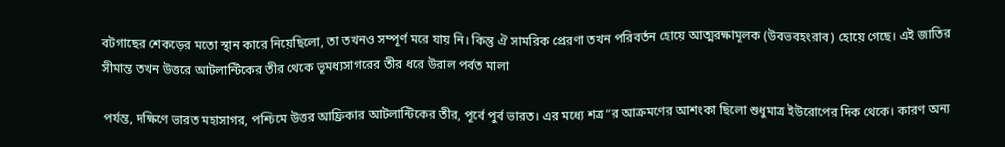বটগাছের শেকড়ের মতো স্থান কারে নিয়েছিলো, তা তখনও সম্পূর্ণ মরে যায় নি। কিন্তু ঐ সামরিক প্রেরণা তখন পরিবর্তন হোয়ে আত্মরক্ষামূলক (উবভবহংরাব) হোয়ে গেছে। এই জাতির সীমান্ত তখন উত্তরে আটলান্টিকের তীর থেকে ভূমধ্যসাগরের তীর ধরে উরাল পর্বত মালা

পর্যন্ত, দক্ষিণে ভারত মহাসাগর, পশ্চিমে উত্তর আফ্রিকার আটলান্টিকের তীর, পূর্বে পুর্ব ভারত। এর মধ্যে শত্র“র আক্রমণের আশংকা ছিলো শুধুমাত্র ইউরোপের দিক থেকে। কারণ অন্য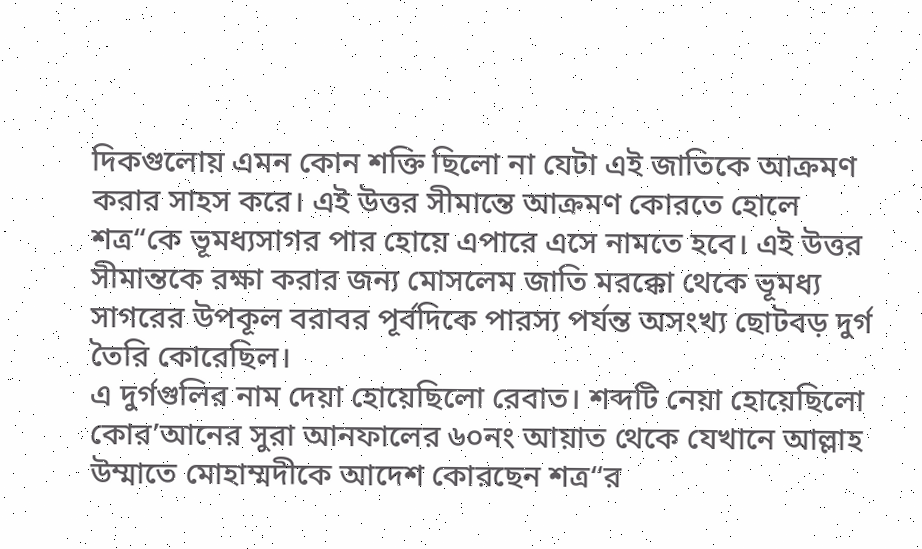দিকগুলোয় এমন কোন শক্তি ছিলো না যেটা এই জাতিকে আক্রমণ করার সাহস করে। এই উত্তর সীমান্তে আক্রমণ কোরতে হোলে শত্র“কে ভূমধ্যসাগর পার হোয়ে এপারে এসে নামতে হবে। এই উত্তর সীমান্তকে রক্ষা করার জন্য মোসলেম জাতি মরক্কো থেকে ভূমধ্য সাগরের উপকূল বরাবর পূর্বদিকে পারস্য পর্যন্ত অসংখ্য ছোটবড় দুর্গ তৈরি কোরেছিল।
এ দুর্গগুলির নাম দেয়া হোয়েছিলো রেবাত। শব্দটি নেয়া হোয়েছিলো কোর’আনের সুরা আনফালের ৬০নং আয়াত থেকে যেখানে আল্লাহ উম্মাতে মোহাম্মদীকে আদেশ কোরছেন শত্র“র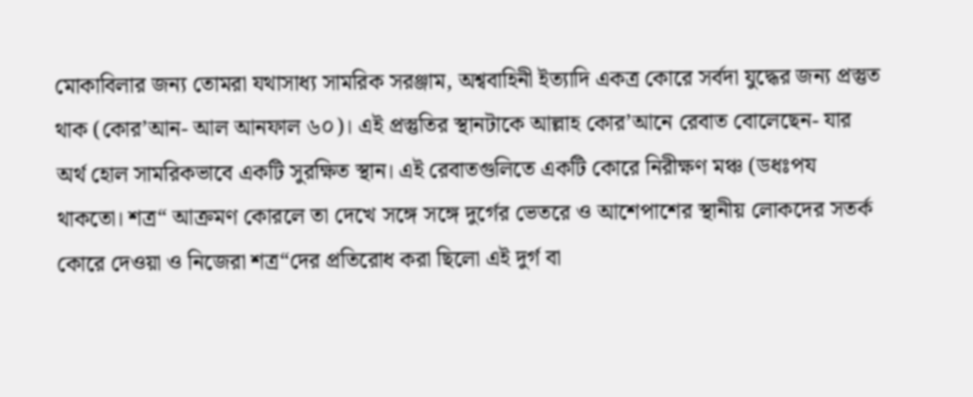মোকাবিলার জন্য তোমরা যথাসাধ্য সামরিক সরঞ্জাম, অশ্ববাহিনী ইত্যাদি একত্র কোরে সর্বদা যুদ্ধের জন্য প্রস্তুত থাক (কোর’আন- আল আনফাল ৬০)। এই প্রস্তুতির স্থানটাকে আল্লাহ কোর’আনে রেবাত বোলেছেন- যার অর্থ হোল সামরিকভাবে একটি সুরক্ষিত স্থান। এই রেবাতগুলিতে একটি কোরে নিরীক্ষণ মঞ্চ (ডধঃপয থাকতো। শত্র“ আক্রমণ কোরলে তা দেখে সঙ্গে সঙ্গে দুর্গের ভেতরে ও আশেপাশের স্থানীয় লোকদের সতর্ক কোরে দেওয়া ও নিজেরা শত্র“দের প্রতিরোধ করা ছিলো এই দুর্গ বা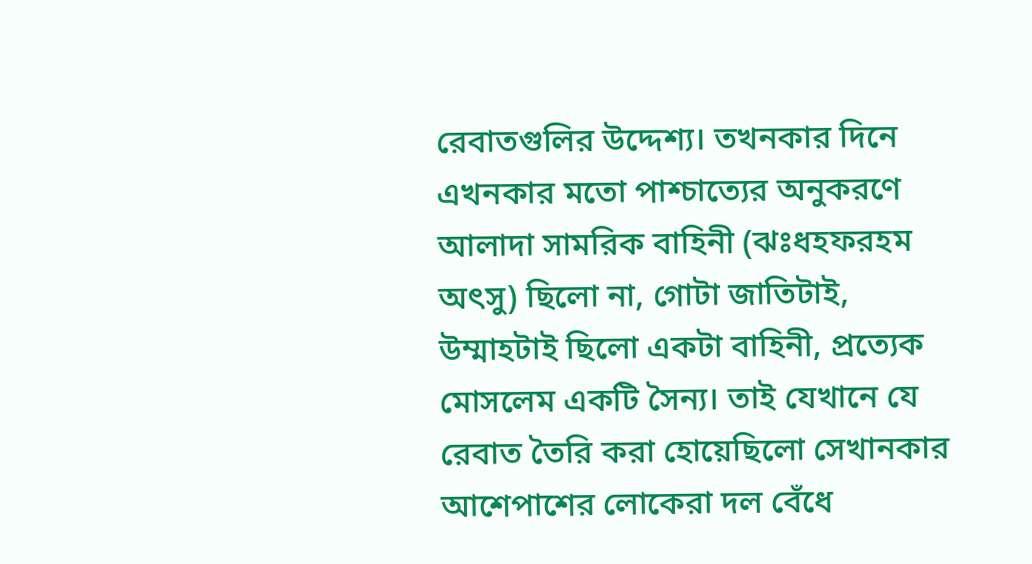রেবাতগুলির উদ্দেশ্য। তখনকার দিনে এখনকার মতো পাশ্চাত্যের অনুকরণে আলাদা সামরিক বাহিনী (ঝঃধহফরহম অৎসু) ছিলো না, গোটা জাতিটাই, উম্মাহটাই ছিলো একটা বাহিনী, প্রত্যেক মোসলেম একটি সৈন্য। তাই যেখানে যে রেবাত তৈরি করা হোয়েছিলো সেখানকার আশেপাশের লোকেরা দল বেঁধে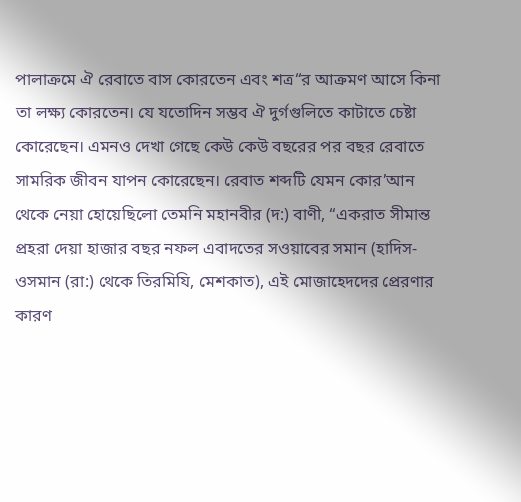পালাক্রমে ঐ রেবাতে বাস কোরতেন এবং শত্র“র আক্রমণ আসে কিনা তা লক্ষ্য কোরতেন। যে যতোদিন সম্ভব ঐ দুর্গগুলিতে কাটাতে চেষ্টা কোরেছেন। এমনও দেখা গেছে কেউ কেউ বছরের পর বছর রেবাতে সামরিক জীবন যাপন কোরেছেন। রেবাত শব্দটি যেমন কোর’আন থেকে নেয়া হোয়েছিলো তেমনি মহানবীর (দ:) বাণী, “একরাত সীমান্ত প্রহরা দেয়া হাজার বছর নফল এবাদতের সওয়াবের সমান (হাদিস- ওসমান (রা:) থেকে তিরমিযি, মেশকাত), এই মোজাহেদদের প্রেরণার কারণ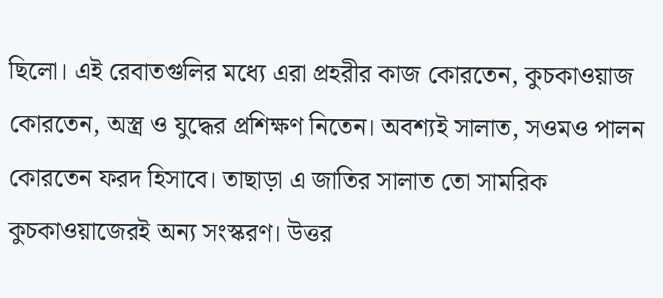ছিলো। এই রেবাতগুলির মধ্যে এরা প্রহরীর কাজ কোরতেন, কুচকাওয়াজ কোরতেন, অস্ত্র ও যুদ্ধের প্রশিক্ষণ নিতেন। অবশ্যই সালাত, সওমও পালন কোরতেন ফরদ হিসাবে। তাছাড়া এ জাতির সালাত তো সামরিক কুচকাওয়াজেরই অন্য সংস্করণ। উত্তর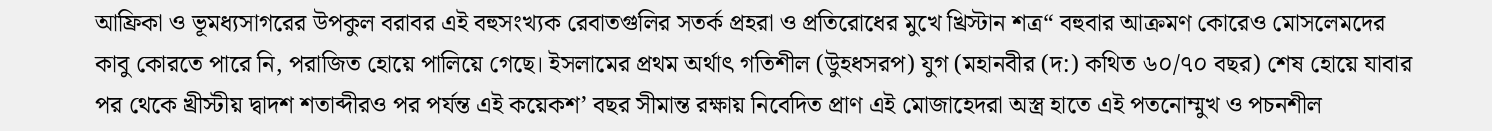আফ্রিকা ও ভূমধ্যসাগরের উপকুল বরাবর এই বহুসংখ্যক রেবাতগুলির সতর্ক প্রহরা ও প্রতিরোধের মুখে খ্রিস্টান শত্র“ বহুবার আক্রমণ কোরেও মোসলেমদের কাবু কোরতে পারে নি, পরাজিত হোয়ে পালিয়ে গেছে। ইসলামের প্রথম অর্থাৎ গতিশীল (উুহধসরপ) যুগ (মহানবীর (দ:) কথিত ৬০/৭০ বছর) শেষ হোয়ে যাবার পর থেকে খ্রীস্টীয় দ্বাদশ শতাব্দীরও পর পর্যন্ত এই কয়েকশ’ বছর সীমান্ত রক্ষায় নিবেদিত প্রাণ এই মোজাহেদরা অস্ত্র হাতে এই পতনোম্মুখ ও পচনশীল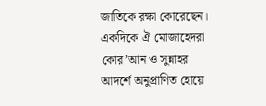জাতিকে রক্ষা কোরেছেন।
একদিকে ঐ মোজাহেদরা কোর’আন ও সুন্নাহর আদর্শে অনুপ্রাণিত হোয়ে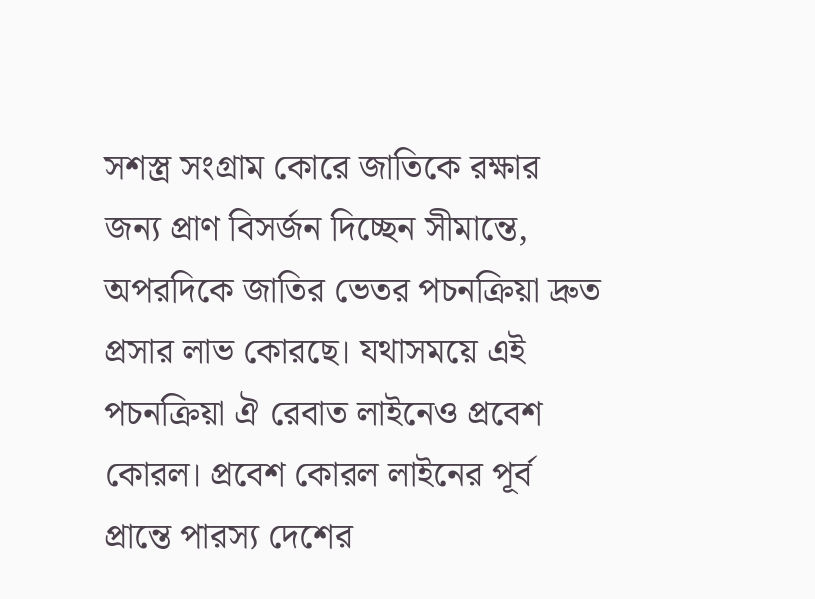সশস্ত্র সংগ্রাম কোরে জাতিকে রক্ষার জন্য প্রাণ বিসর্জন দিচ্ছেন সীমান্তে, অপরদিকে জাতির ভেতর পচনক্রিয়া দ্রুত প্রসার লাভ কোরছে। যথাসময়ে এই পচনক্রিয়া ঐ রেবাত লাইনেও প্রবেশ কোরল। প্রবেশ কোরল লাইনের পূর্ব প্রান্তে পারস্য দেশের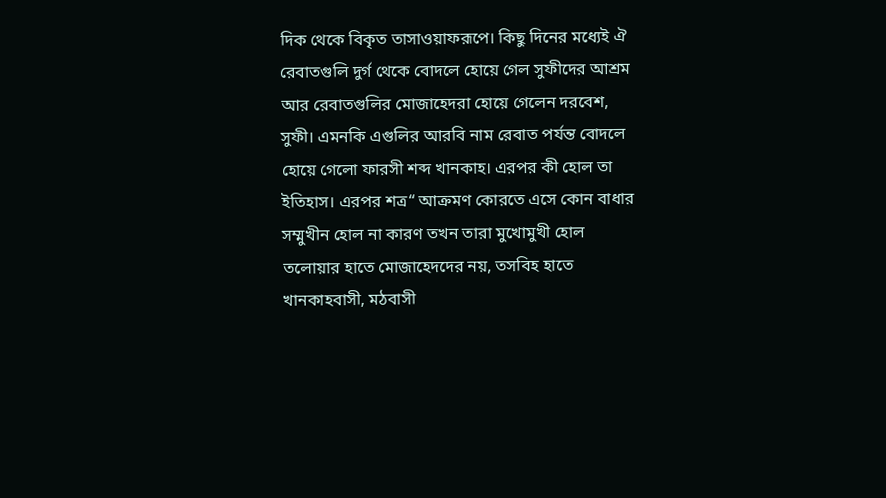দিক থেকে বিকৃত তাসাওয়াফরূপে। কিছু দিনের মধ্যেই ঐ রেবাতগুলি দুর্গ থেকে বোদলে হোয়ে গেল সুফীদের আশ্রম আর রেবাতগুলির মোজাহেদরা হোয়ে গেলেন দরবেশ, সুফী। এমনকি এগুলির আরবি নাম রেবাত পর্যন্ত বোদলে হোয়ে গেলো ফারসী শব্দ খানকাহ। এরপর কী হোল তা ইতিহাস। এরপর শত্র“ আক্রমণ কোরতে এসে কোন বাধার সম্মুখীন হোল না কারণ তখন তারা মুখোমুখী হোল তলোয়ার হাতে মোজাহেদদের নয়, তসবিহ হাতে খানকাহবাসী, মঠবাসী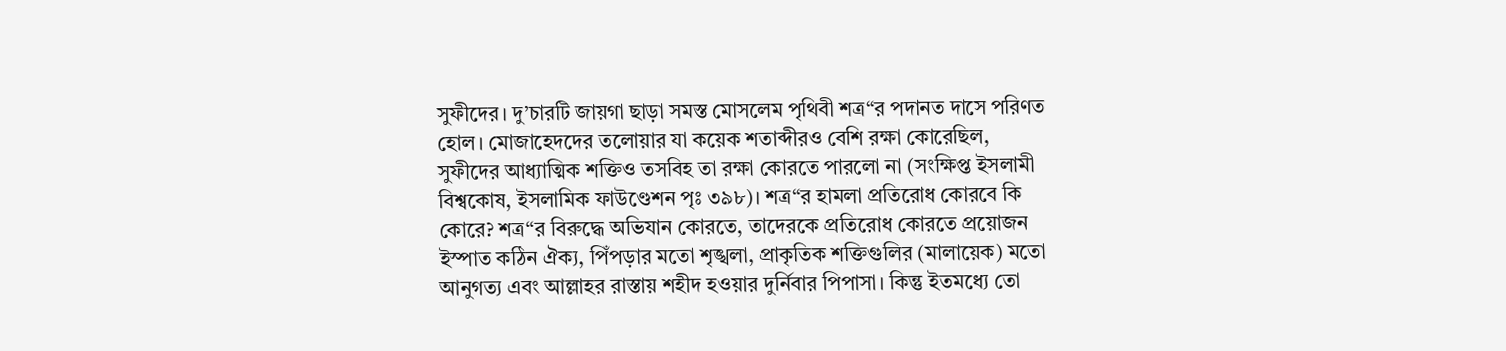সুফীদের। দু’চারটি জায়গা ছাড়া সমস্ত মোসলেম পৃথিবী শত্র“র পদানত দাসে পরিণত হোল। মোজাহেদদের তলোয়ার যা কয়েক শতাব্দীরও বেশি রক্ষা কোরেছিল, সুফীদের আধ্যাত্মিক শক্তিও তসবিহ তা রক্ষা কোরতে পারলো না (সংক্ষিপ্ত ইসলামী বিশ্বকোষ, ইসলামিক ফাউণ্ডেশন পৃঃ ৩৯৮)। শত্র“র হামলা প্রতিরোধ কোরবে কি কোরে? শত্র“র বিরুদ্ধে অভিযান কোরতে, তাদেরকে প্রতিরোধ কোরতে প্রয়োজন ইস্পাত কঠিন ঐক্য, পিঁপড়ার মতো শৃঙ্খলা, প্রাকৃতিক শক্তিগুলির (মালায়েক) মতো আনুগত্য এবং আল্লাহর রাস্তায় শহীদ হওয়ার দুর্নিবার পিপাসা। কিন্তু ইতমধ্যে তো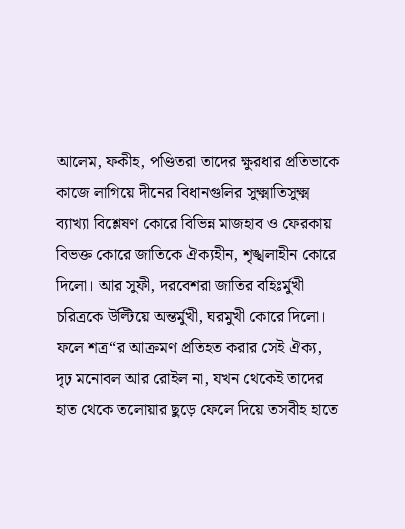আলেম, ফকীহ, পণ্ডিতরা তাদের ক্ষুরধার প্রতিভাকে কাজে লাগিয়ে দীনের বিধানগুলির সুক্ষ্মাতিসুক্ষ্ম ব্যাখ্যা বিশ্লেষণ কোরে বিভিন্ন মাজহাব ও ফেরকায় বিভক্ত কোরে জাতিকে ঐক্যহীন, শৃঙ্খলাহীন কোরে দিলো। আর সুফী, দরবেশরা জাতির বহিঃর্মুখী চরিত্রকে উল্টিয়ে অন্তর্মুখী, ঘরমুখী কোরে দিলো। ফলে শত্র“র আক্রমণ প্রতিহত করার সেই ঐক্য, দৃঢ় মনোবল আর রোইল না, যখন থেকেই তাদের হাত থেকে তলোয়ার ছুড়ে ফেলে দিয়ে তসবীহ হাতে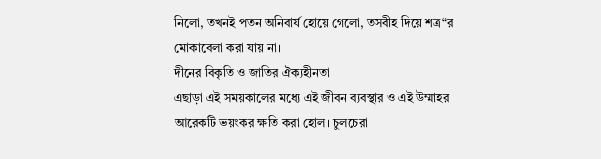নিলো, তখনই পতন অনিবার্য হোয়ে গেলো, তসবীহ দিয়ে শত্র“র মোকাবেলা করা যায় না।
দীনের বিকৃতি ও জাতির ঐক্যহীনতা
এছাড়া এই সময়কালের মধ্যে এই জীবন ব্যবস্থার ও এই উম্মাহর আরেকটি ভয়ংকর ক্ষতি করা হোল। চুলচেরা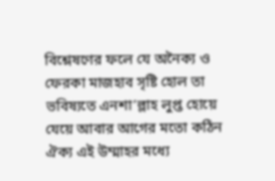বিশ্লেষণের ফলে যে অনৈক্য ও ফেরকা মাজহাব সৃষ্টি হোল তা ভবিষ্যতে এনশা’ল্লাহ লুপ্ত হোয়ে যেয়ে আবার আগের মতো কঠিন ঐক্য এই উম্মাহর মধ্যে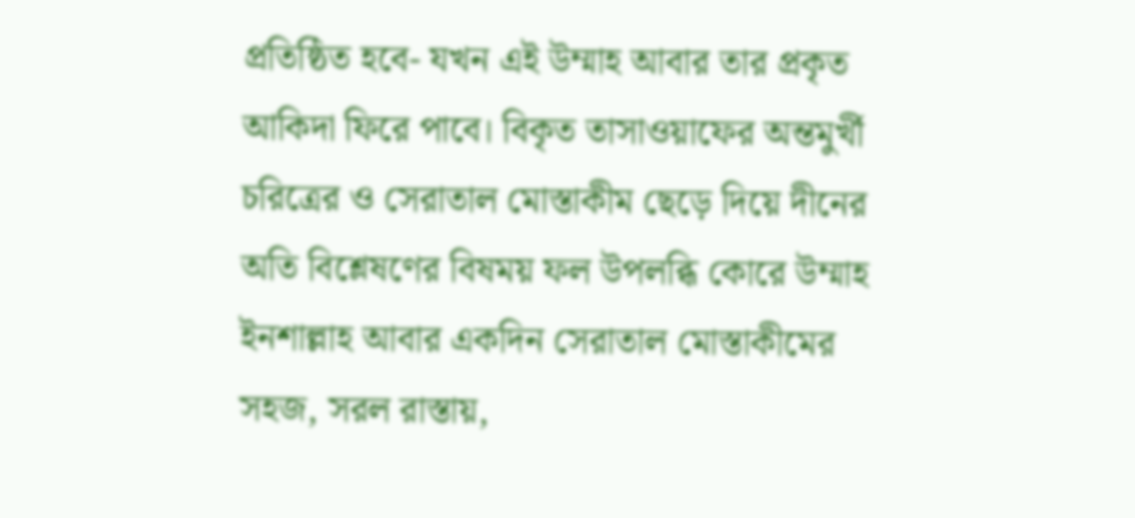প্রতিষ্ঠিত হবে- যখন এই উম্মাহ আবার তার প্রকৃত আকিদা ফিরে পাবে। বিকৃত তাসাওয়াফের অন্তমুর্খী চরিত্রের ও সেরাতাল মোস্তাকীম ছেড়ে দিয়ে দীনের অতি বিশ্লেষণের বিষময় ফল উপলব্ধি কোরে উম্মাহ ইনশাল্লাহ আবার একদিন সেরাতাল মোস্তাকীমের সহজ, সরল রাস্তায়,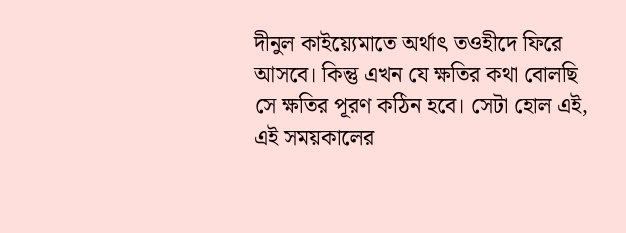দীনুল কাইয়্যেমাতে অর্থাৎ তওহীদে ফিরে আসবে। কিন্তু এখন যে ক্ষতির কথা বোলছি সে ক্ষতির পূরণ কঠিন হবে। সেটা হোল এই, এই সময়কালের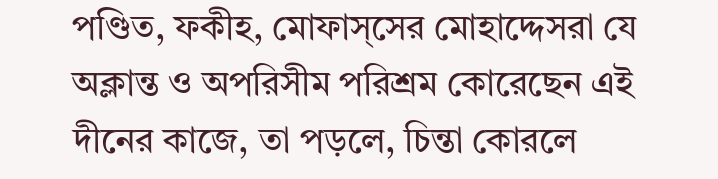পণ্ডিত, ফকীহ, মোফাস্সের মোহাদ্দেসরা যে অক্লান্ত ও অপরিসীম পরিশ্রম কোরেছেন এই দীনের কাজে, তা পড়লে, চিন্তা কোরলে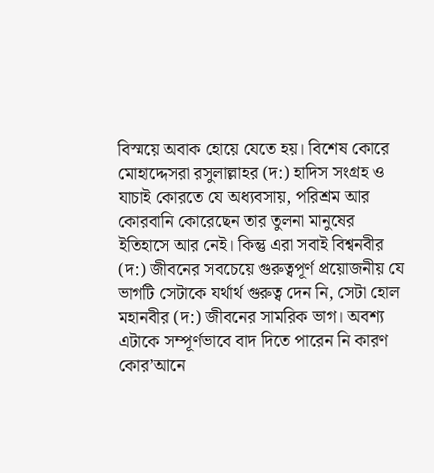বিস্ময়ে অবাক হোয়ে যেতে হয়। বিশেষ কোরে মোহাদ্দেসরা রসুলাল্লাহর (দ:) হাদিস সংগ্রহ ও যাচাই কোরতে যে অধ্যবসায়, পরিশ্রম আর কোরবানি কোরেছেন তার তুলনা মানুষের ইতিহাসে আর নেই। কিন্তু এরা সবাই বিশ্বনবীর (দ:) জীবনের সবচেয়ে গুরুত্বপূর্ণ প্রয়োজনীয় যে ভাগটি সেটাকে যর্থার্থ গুরুত্ব দেন নি, সেটা হোল মহানবীর (দ:) জীবনের সামরিক ভাগ। অবশ্য এটাকে সম্পূর্ণভাবে বাদ দিতে পারেন নি কারণ কোর’আনে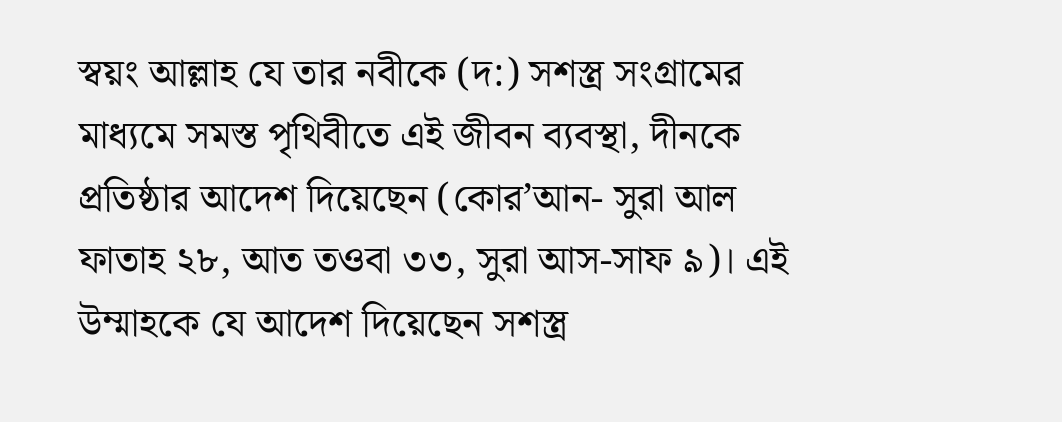স্বয়ং আল্লাহ যে তার নবীকে (দ:) সশস্ত্র সংগ্রামের মাধ্যমে সমস্ত পৃথিবীতে এই জীবন ব্যবস্থা, দীনকে প্রতিষ্ঠার আদেশ দিয়েছেন (কোর’আন- সুরা আল ফাতাহ ২৮, আত তওবা ৩৩, সুরা আস-সাফ ৯)। এই উম্মাহকে যে আদেশ দিয়েছেন সশস্ত্র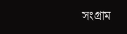সংগ্রাম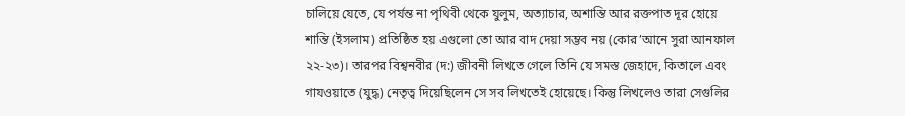চালিয়ে যেতে, যে পর্যন্ত না পৃথিবী থেকে যুলুম, অত্যাচার, অশান্তি আর রক্তপাত দূর হোয়ে শান্তি (ইসলাম) প্রতিষ্ঠিত হয় এগুলো তো আর বাদ দেয়া সম্ভব নয় (কোর’আনে সুরা আনফাল ২২-২৩)। তারপর বিশ্বনবীর (দ:) জীবনী লিখতে গেলে তিনি যে সমস্ত জেহাদে, কিতালে এবং গাযওয়াতে (যুদ্ধ) নেতৃত্ব দিয়েছিলেন সে সব লিখতেই হোয়েছে। কিন্তু লিখলেও তারা সেগুলির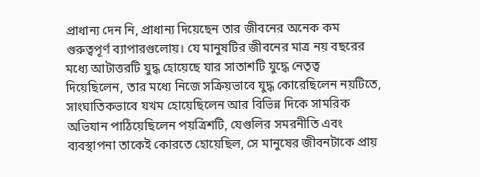প্রাধান্য দেন নি, প্রাধান্য দিয়েছেন তার জীবনের অনেক কম গুরুত্বপূর্ণ ব্যাপারগুলোয়। যে মানুষটির জীবনের মাত্র নয় বছরের মধ্যে আটাত্তরটি যুদ্ধ হোয়েছে যার সাতাশটি যুদ্ধে নেতৃত্ব দিয়েছিলেন, তার মধ্যে নিজে সক্রিয়ভাবে যুদ্ধ কোরেছিলেন নয়টিতে, সাংঘাতিকভাবে যখম হোয়েছিলেন আর বিভিন্ন দিকে সামরিক অভিযান পাঠিয়েছিলেন পয়ত্রিশটি, যেগুলির সমরনীতি এবং ব্যবস্থাপনা তাকেই কোরতে হোয়েছিল, সে মানুষের জীবনটাকে প্রায়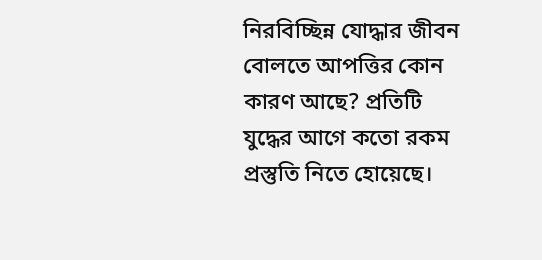নিরবিচ্ছিন্ন যোদ্ধার জীবন বোলতে আপত্তির কোন কারণ আছে? প্রতিটি যুদ্ধের আগে কতো রকম প্রস্তুতি নিতে হোয়েছে।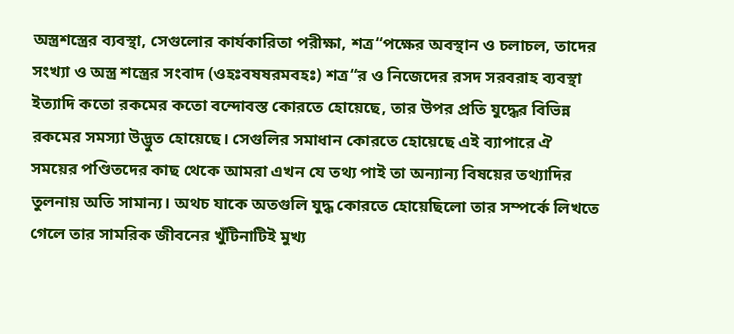অস্ত্রশস্ত্রের ব্যবস্থা, সেগুলোর কার্যকারিতা পরীক্ষা, শত্র“পক্ষের অবস্থান ও চলাচল, তাদের সংখ্যা ও অস্ত্র শস্ত্রের সংবাদ (ওহঃবষষরমবহঃ) শত্র“র ও নিজেদের রসদ সরবরাহ ব্যবস্থা ইত্যাদি কতো রকমের কতো বন্দোবস্ত কোরতে হোয়েছে, তার উপর প্রতি যুদ্ধের বিভিন্ন রকমের সমস্যা উদ্ভুত হোয়েছে। সেগুলির সমাধান কোরতে হোয়েছে এই ব্যাপারে ঐ সময়ের পণ্ডিতদের কাছ থেকে আমরা এখন যে তথ্য পাই তা অন্যান্য বিষয়ের তথ্যাদির তুলনায় অতি সামান্য। অথচ যাকে অতগুলি যুদ্ধ কোরতে হোয়েছিলো তার সম্পর্কে লিখতে গেলে তার সামরিক জীবনের খুঁটিনাটিই মুখ্য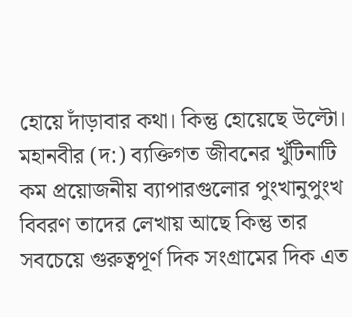হোয়ে দাঁড়াবার কথা। কিন্তু হোয়েছে উল্টো। মহানবীর (দ:) ব্যক্তিগত জীবনের খুঁটিনাটি কম প্রয়োজনীয় ব্যাপারগুলোর পুংখানুপুংখ বিবরণ তাদের লেখায় আছে কিন্তু তার সবচেয়ে গুরুত্বপূর্ণ দিক সংগ্রামের দিক এত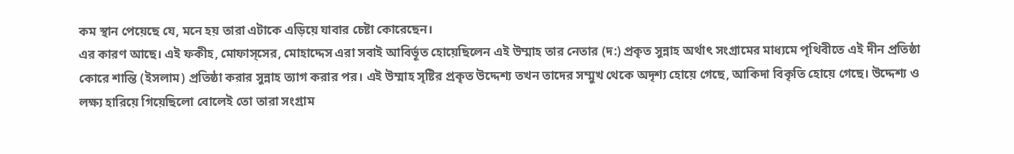কম স্থান পেয়েছে যে, মনে হয় তারা এটাকে এড়িয়ে যাবার চেষ্টা কোরেছেন।
এর কারণ আছে। এই ফকীহ, মোফাস্সের, মোহাদ্দেস এরা সবাই আবির্ভূত হোয়েছিলেন এই উম্মাহ তার নেতার (দ:) প্রকৃত সুন্নাহ অর্থাৎ সংগ্রামের মাধ্যমে পৃথিবীতে এই দীন প্রতিষ্ঠা কোরে শান্তি (ইসলাম) প্রতিষ্ঠা করার সুন্নাহ ত্যাগ করার পর। এই উম্মাহ সৃষ্টির প্রকৃত উদ্দেশ্য তখন তাদের সম্মুখ থেকে অদৃশ্য হোয়ে গেছে, আকিদা বিকৃতি হোয়ে গেছে। উদ্দেশ্য ও লক্ষ্য হারিয়ে গিয়েছিলো বোলেই তো তারা সংগ্রাম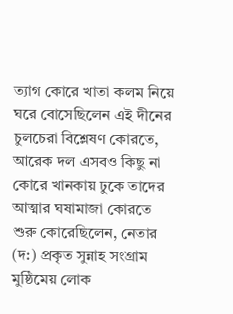ত্যাগ কোরে খাতা কলম নিয়ে ঘরে বোসেছিলেন এই দীনের চুলচেরা বিশ্লেষণ কোরতে, আরেক দল এসবও কিছু না কোরে খানকায় ঢুকে তাদের আত্মার ঘষামাজা কোরতে শুরু কোরেছিলেন, নেতার (দ:) প্রকৃত সুন্নাহ সংগ্রাম মুষ্ঠিমেয় লোক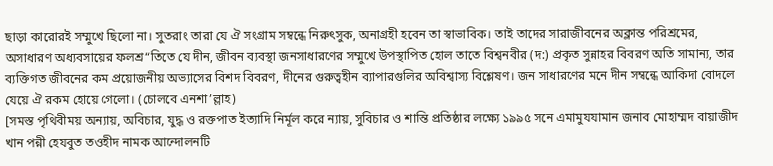ছাড়া কারোরই সম্মুখে ছিলো না। সুতরাং তারা যে ঐ সংগ্রাম সম্বন্ধে নিরুৎসুক, অনাগ্রহী হবেন তা স্বাভাবিক। তাই তাদের সারাজীবনের অক্লান্ত পরিশ্রমের, অসাধারণ অধ্যবসায়ের ফলশ্র“তিতে যে দীন, জীবন ব্যবস্থা জনসাধারণের সম্মুখে উপস্থাপিত হোল তাতে বিশ্বনবীর (দ:) প্রকৃত সুন্নাহর বিবরণ অতি সামান্য, তার ব্যক্তিগত জীবনের কম প্রয়োজনীয় অভ্যাসের বিশদ বিবরণ, দীনের গুরুত্বহীন ব্যাপারগুলির অবিশ্বাস্য বিশ্লেষণ। জন সাধারণের মনে দীন সম্বন্ধে আকিদা বোদলে যেয়ে ঐ রকম হোয়ে গেলো। (চোলবে এনশা’ল্লাহ)
[সমস্ত পৃথিবীময় অন্যায়, অবিচার, যুদ্ধ ও রক্তপাত ইত্যাদি নির্মূল করে ন্যায়, সুবিচার ও শান্তি প্রতিষ্ঠার লক্ষ্যে ১৯৯৫ সনে এমামুযযামান জনাব মোহাম্মদ বায়াজীদ খান পন্নী হেযবুত তওহীদ নামক আন্দোলনটি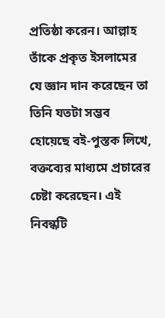প্রতিষ্ঠা করেন। আল্লাহ তাঁকে প্রকৃত ইসলামের যে জ্ঞান দান করেছেন তা তিনি যতটা সম্ভব হোয়েছে বই-পুস্তক লিখে, বক্তব্যের মাধ্যমে প্রচারের চেষ্টা করেছেন। এই নিবন্ধটি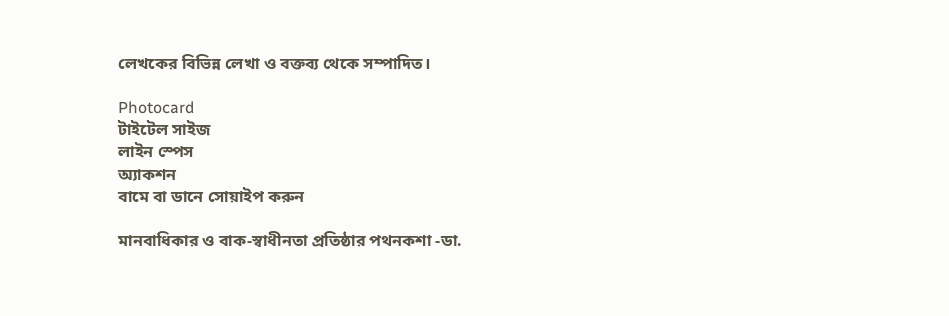লেখকের বিভিন্ন লেখা ও বক্তব্য থেকে সম্পাদিত।

Photocard
টাইটেল সাইজ
লাইন স্পেস
অ্যাকশন
বামে বা ডানে সোয়াইপ করুন

মানবাধিকার ও বাক-স্বাধীনতা প্রতিষ্ঠার পথনকশা -ডা.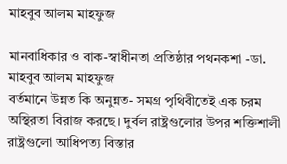মাহবুব আলম মাহফুজ

মানবাধিকার ও বাক-স্বাধীনতা প্রতিষ্ঠার পথনকশা -ডা. মাহবুব আলম মাহফুজ
বর্তমানে উন্নত কি অনুন্নত- সমগ্র পৃথিবীতেই এক চরম অস্থিরতা বিরাজ করছে। দুর্বল রাষ্ট্রগুলোর উপর শক্তিশালী রাষ্ট্রগুলো আধিপত্য বিস্তার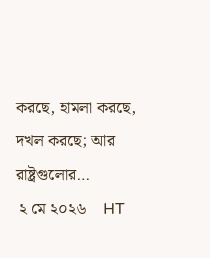করছে, হামলা করছে, দখল করছে; আর রাষ্ট্রগুলোর…
 ২ মে ২০২৬    HT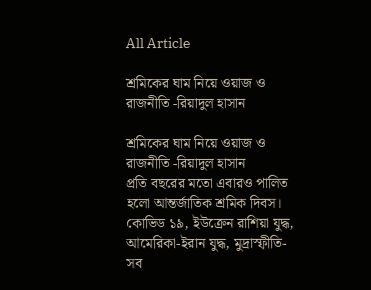All Article

শ্রমিকের ঘাম নিয়ে ওয়াজ ও রাজনীতি -রিয়াদুল হাসান

শ্রমিকের ঘাম নিয়ে ওয়াজ ও রাজনীতি -রিয়াদুল হাসান
প্রতি বছরের মতো এবারও পালিত হলো আন্তর্জাতিক শ্রমিক দিবস। কোভিড ১৯, ইউক্রেন রাশিয়া যুদ্ধ, আমেরিকা-ইরান যুদ্ধ, মুদ্রাস্ফীতি- সব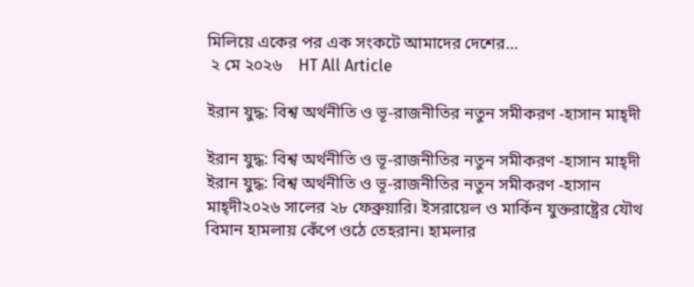মিলিয়ে একের পর এক সংকটে আমাদের দেশের…
 ২ মে ২০২৬    HT All Article

ইরান যুদ্ধ: বিশ্ব অর্থনীতি ও ভূ-রাজনীতির নতুন সমীকরণ -হাসান মাহ্দী

ইরান যুদ্ধ: বিশ্ব অর্থনীতি ও ভূ-রাজনীতির নতুন সমীকরণ -হাসান মাহ্দী
ইরান যুদ্ধ: বিশ্ব অর্থনীতি ও ভূ-রাজনীতির নতুন সমীকরণ -হাসান মাহ্দী২০২৬ সালের ২৮ ফেব্রুয়ারি। ইসরায়েল ও মার্কিন যুক্তরাষ্ট্রের যৌথ বিমান হামলায় কেঁপে ওঠে তেহরান। হামলার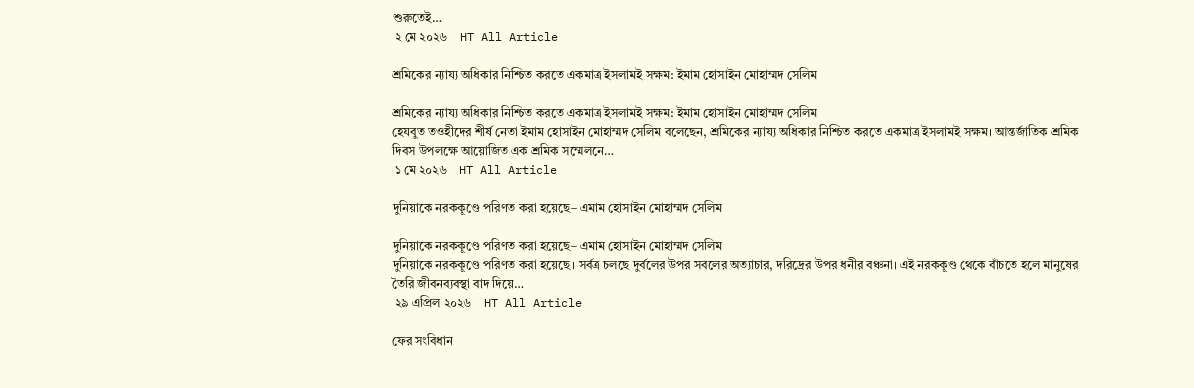শুরুতেই…
 ২ মে ২০২৬    HT All Article

শ্রমিকের ন্যায্য অধিকার নিশ্চিত করতে একমাত্র ইসলামই সক্ষম: ইমাম হোসাইন মোহাম্মদ সেলিম

শ্রমিকের ন্যায্য অধিকার নিশ্চিত করতে একমাত্র ইসলামই সক্ষম: ইমাম হোসাইন মোহাম্মদ সেলিম
হেযবুত তওহীদের শীর্ষ নেতা ইমাম হোসাইন মোহাম্মদ সেলিম বলেছেন, শ্রমিকের ন্যায্য অধিকার নিশ্চিত করতে একমাত্র ইসলামই সক্ষম। আন্তর্জাতিক শ্রমিক দিবস উপলক্ষে আয়োজিত এক শ্রমিক সম্মেলনে…
 ১ মে ২০২৬    HT All Article

দুনিয়াকে নরককূণ্ডে পরিণত করা হয়েছে– এমাম হোসাইন মোহাম্মদ সেলিম

দুনিয়াকে নরককূণ্ডে পরিণত করা হয়েছে– এমাম হোসাইন মোহাম্মদ সেলিম
দুনিয়াকে নরককূণ্ডে পরিণত করা হয়েছে। সর্বত্র চলছে দুর্বলের উপর সবলের অত্যাচার, দরিদ্রের উপর ধনীর বঞ্চনা। এই নরককূণ্ড থেকে বাঁচতে হলে মানুষের তৈরি জীবনব্যবস্থা বাদ দিয়ে…
 ২৯ এপ্রিল ২০২৬    HT All Article

ফের সংবিধান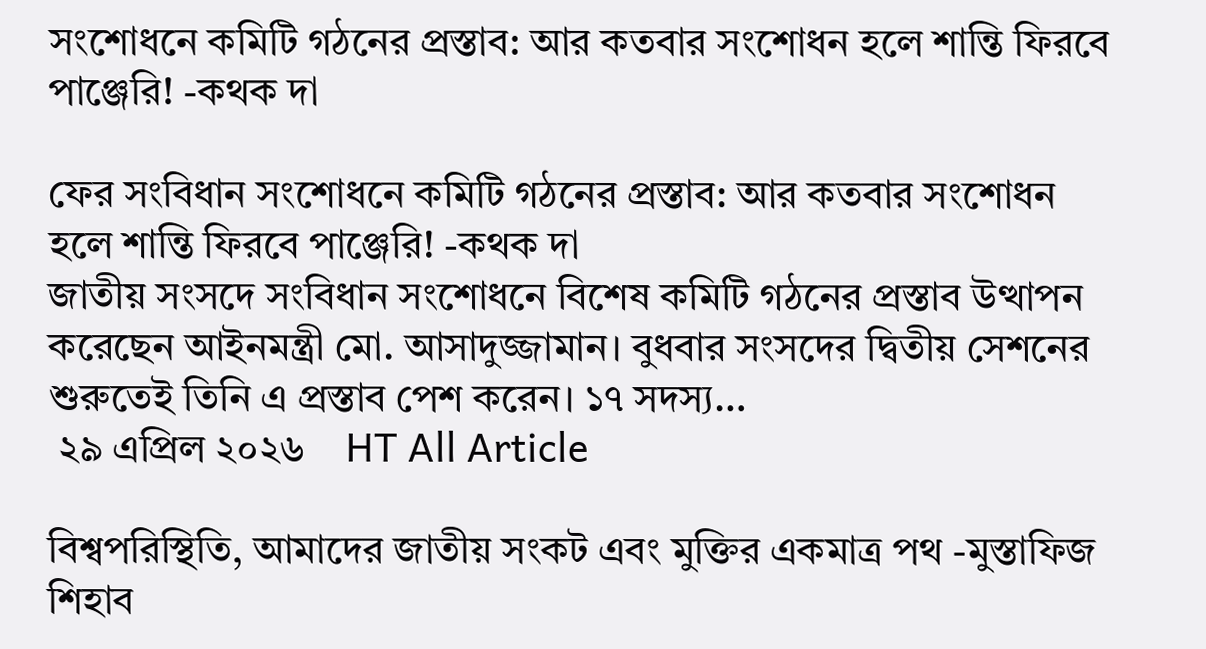সংশোধনে কমিটি গঠনের প্রস্তাব: আর কতবার সংশোধন হলে শান্তি ফিরবে পাঞ্জেরি! -কথক দা

ফের সংবিধান সংশোধনে কমিটি গঠনের প্রস্তাব: আর কতবার সংশোধন হলে শান্তি ফিরবে পাঞ্জেরি! -কথক দা
জাতীয় সংসদে সংবিধান সংশোধনে বিশেষ কমিটি গঠনের প্রস্তাব উত্থাপন করেছেন আইনমন্ত্রী মো. আসাদুজ্জামান। বুধবার সংসদের দ্বিতীয় সেশনের শুরুতেই তিনি এ প্রস্তাব পেশ করেন। ১৭ সদস্য…
 ২৯ এপ্রিল ২০২৬    HT All Article

বিশ্বপরিস্থিতি, আমাদের জাতীয় সংকট এবং মুক্তির একমাত্র পথ -মুস্তাফিজ শিহাব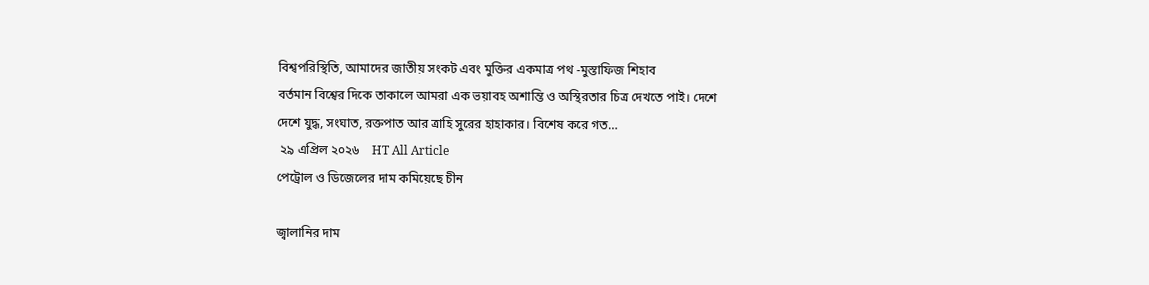বিশ্বপরিস্থিতি, আমাদের জাতীয় সংকট এবং মুক্তির একমাত্র পথ -মুস্তাফিজ শিহাব
বর্তমান বিশ্বের দিকে তাকালে আমরা এক ভয়াবহ অশান্তি ও অস্থিরতার চিত্র দেখতে পাই। দেশে দেশে যুদ্ধ, সংঘাত, রক্তপাত আর ত্রাহি সুরের হাহাকার। বিশেষ করে গত…
 ২৯ এপ্রিল ২০২৬    HT All Article
পেট্রোল ও ডিজেলের দাম কমিয়েছে চীন

জ্বালানির দাম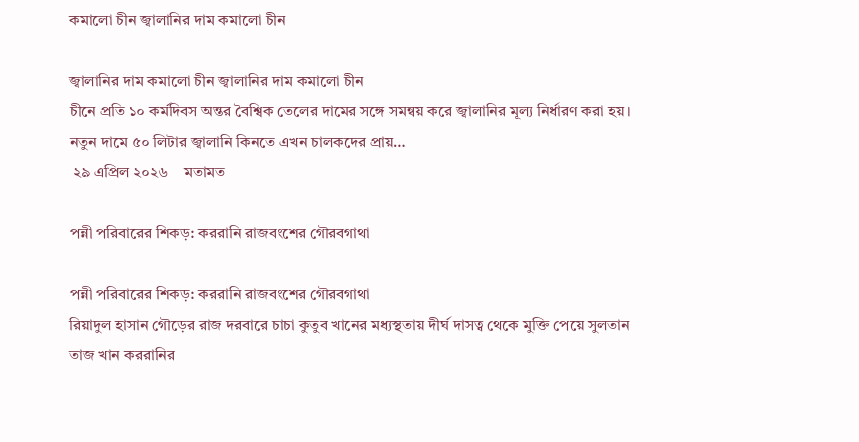কমালো চীন জ্বালানির দাম কমালো চীন

জ্বালানির দাম কমালো চীন জ্বালানির দাম কমালো চীন
চীনে প্রতি ১০ কর্মদিবস অন্তর বৈশ্বিক তেলের দামের সঙ্গে সমন্বয় করে জ্বালানির মূল্য নির্ধারণ করা হয়। নতুন দামে ৫০ লিটার জ্বালানি কিনতে এখন চালকদের প্রায়…
 ২৯ এপ্রিল ২০২৬    মতামত

পন্নী পরিবারের শিকড়: কররানি রাজবংশের গৌরবগাথা

পন্নী পরিবারের শিকড়: কররানি রাজবংশের গৌরবগাথা
রিয়াদুল হাসান গৌড়ের রাজ দরবারে চাচা কুতুব খানের মধ্যস্থতায় দীর্ঘ দাসত্ব থেকে মুক্তি পেয়ে সুলতান তাজ খান কররানির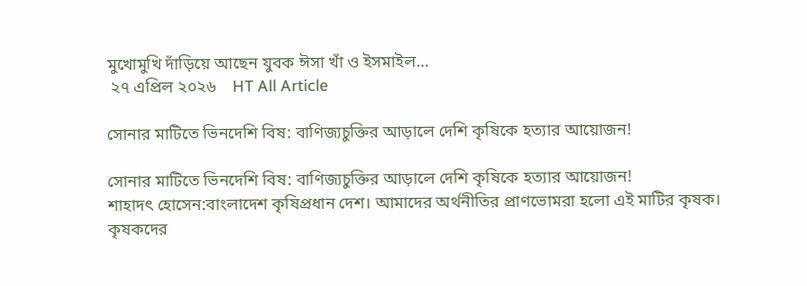মুখোমুখি দাঁড়িয়ে আছেন যুবক ঈসা খাঁ ও ইসমাইল…
 ২৭ এপ্রিল ২০২৬    HT All Article

সোনার মাটিতে ভিনদেশি বিষ: বাণিজ্যচুক্তির আড়ালে দেশি কৃষিকে হত্যার আয়োজন!

সোনার মাটিতে ভিনদেশি বিষ: বাণিজ্যচুক্তির আড়ালে দেশি কৃষিকে হত্যার আয়োজন!
শাহাদৎ হোসেন:বাংলাদেশ কৃষিপ্রধান দেশ। আমাদের অর্থনীতির প্রাণভোমরা হলো এই মাটির কৃষক। কৃষকদের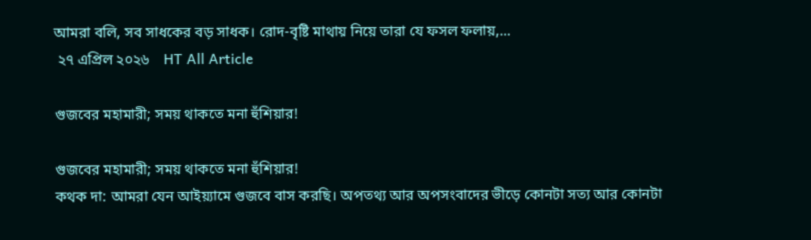আমরা বলি, সব সাধকের বড় সাধক। রোদ-বৃষ্টি মাথায় নিয়ে তারা যে ফসল ফলায়,…
 ২৭ এপ্রিল ২০২৬    HT All Article

গুজবের মহামারী; সময় থাকতে মনা হুঁশিয়ার!

গুজবের মহামারী; সময় থাকতে মনা হুঁশিয়ার!
কথক দা: আমরা যেন আইয়্যামে গুজবে বাস করছি। অপতথ্য আর অপসংবাদের ভীড়ে কোনটা সত্য আর কোনটা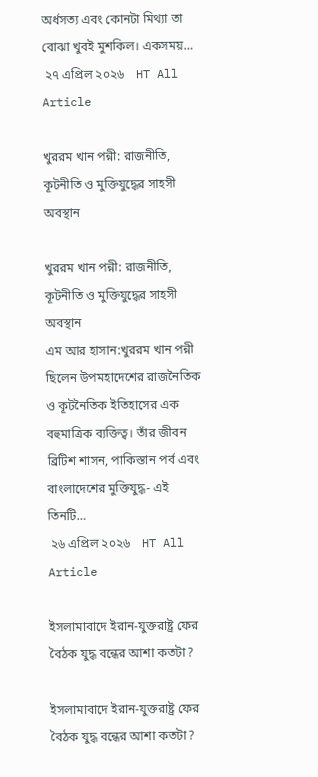অর্ধসত্য এবং কোনটা মিথ্যা তা বোঝা খুবই মুশকিল। একসময়…
 ২৭ এপ্রিল ২০২৬    HT All Article

খুররম খান পন্নী: রাজনীতি, কূটনীতি ও মুক্তিযুদ্ধের সাহসী অবস্থান

খুররম খান পন্নী: রাজনীতি, কূটনীতি ও মুক্তিযুদ্ধের সাহসী অবস্থান
এম আর হাসান:খুররম খান পন্নী ছিলেন উপমহাদেশের রাজনৈতিক ও কূটনৈতিক ইতিহাসের এক বহুমাত্রিক ব্যক্তিত্ব। তাঁর জীবন ব্রিটিশ শাসন, পাকিস্তান পর্ব এবং বাংলাদেশের মুক্তিযুদ্ধ- এই তিনটি…
 ২৬ এপ্রিল ২০২৬    HT All Article

ইসলামাবাদে ইরান-যুক্তরাষ্ট্র ফের বৈঠক যুদ্ধ বন্ধের আশা কতটা?

ইসলামাবাদে ইরান-যুক্তরাষ্ট্র ফের বৈঠক যুদ্ধ বন্ধের আশা কতটা?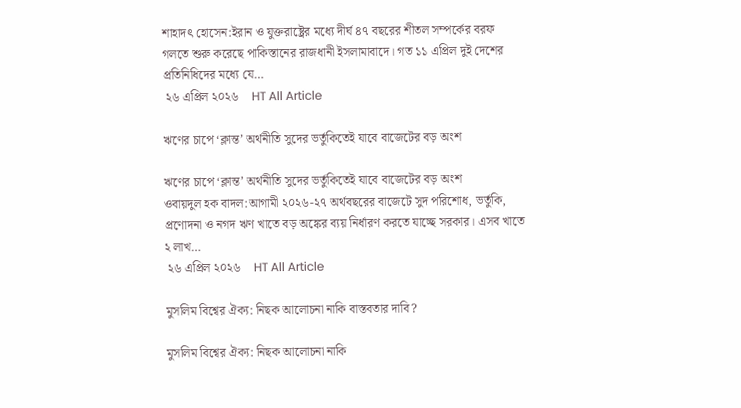শাহাদৎ হোসেন:ইরান ও যুক্তরাষ্ট্রের মধ্যে দীর্ঘ ৪৭ বছরের শীতল সম্পর্কের বরফ গলতে শুরু করেছে পাকিস্তানের রাজধানী ইসলামাবাদে। গত ১১ এপ্রিল দুই দেশের প্রতিনিধিদের মধ্যে যে…
 ২৬ এপ্রিল ২০২৬    HT All Article

ঋণের চাপে ‘ক্লান্ত’ অর্থনীতি সুদের ভর্তুকিতেই যাবে বাজেটের বড় অংশ

ঋণের চাপে ‘ক্লান্ত’ অর্থনীতি সুদের ভর্তুকিতেই যাবে বাজেটের বড় অংশ
ওবায়দুল হক বাদল:আগামী ২০২৬-২৭ অর্থবছরের বাজেটে সুদ পরিশোধ, ভর্তুকি, প্রণোদনা ও নগদ ঋণ খাতে বড় অঙ্কের ব্যয় নির্ধারণ করতে যাচ্ছে সরকার। এসব খাতে ২ লাখ…
 ২৬ এপ্রিল ২০২৬    HT All Article

মুসলিম বিশ্বের ঐক্য: নিছক আলোচনা নাকি বাস্তবতার দাবি?

মুসলিম বিশ্বের ঐক্য: নিছক আলোচনা নাকি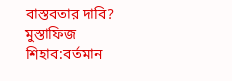বাস্তবতার দাবি?
মুস্তাফিজ শিহাব:বর্তমান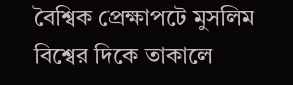বৈশ্বিক প্রেক্ষাপটে মুসলিম বিশ্বের দিকে তাকালে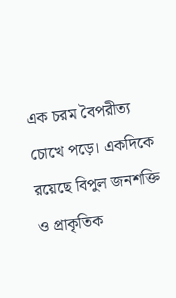এক চরম বৈপরীত্য চোখে পড়ে। একদিকে রয়েছে বিপুল জনশক্তি ও প্রাকৃতিক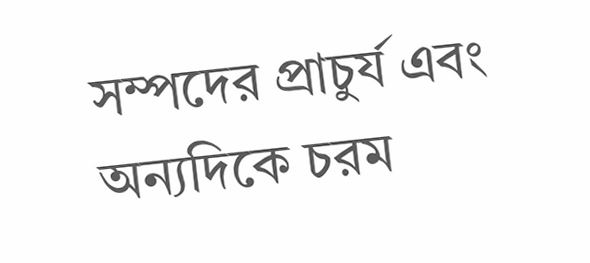সম্পদের প্রাচুর্য এবং অন্যদিকে চরম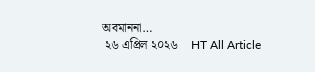অবমাননা…
 ২৬ এপ্রিল ২০২৬    HT All Article